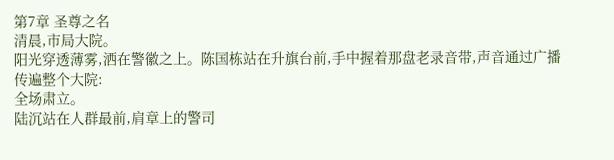第7章 圣尊之名
清晨,市局大院。
阳光穿透薄雾,洒在警徽之上。陈国栋站在升旗台前,手中握着那盘老录音带,声音通过广播传遍整个大院:
全场肃立。
陆沉站在人群最前,肩章上的警司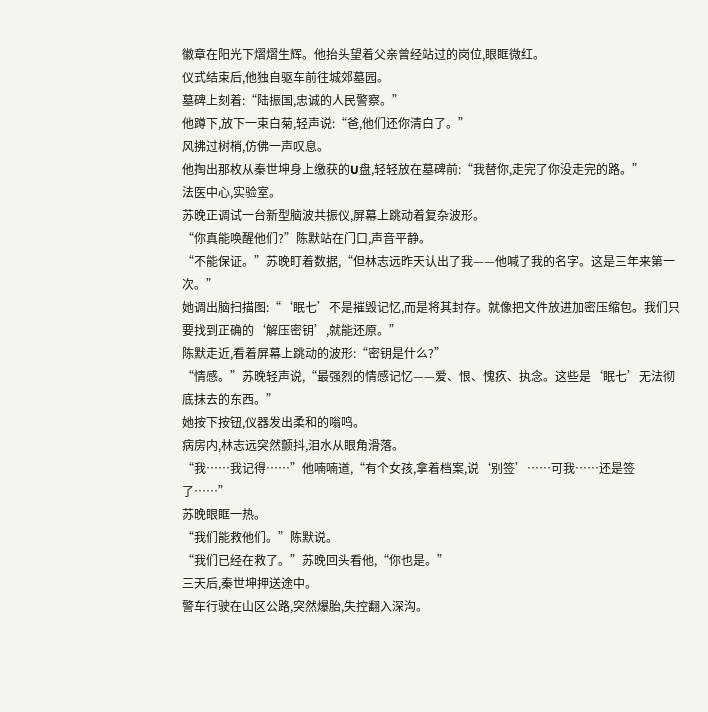徽章在阳光下熠熠生辉。他抬头望着父亲曾经站过的岗位,眼眶微红。
仪式结束后,他独自驱车前往城郊墓园。
墓碑上刻着:“陆振国,忠诚的人民警察。”
他蹲下,放下一束白菊,轻声说:“爸,他们还你清白了。”
风拂过树梢,仿佛一声叹息。
他掏出那枚从秦世坤身上缴获的U盘,轻轻放在墓碑前:“我替你,走完了你没走完的路。”
法医中心,实验室。
苏晚正调试一台新型脑波共振仪,屏幕上跳动着复杂波形。
“你真能唤醒他们?”陈默站在门口,声音平静。
“不能保证。”苏晚盯着数据,“但林志远昨天认出了我——他喊了我的名字。这是三年来第一次。”
她调出脑扫描图:“‘眠七’不是摧毁记忆,而是将其封存。就像把文件放进加密压缩包。我们只要找到正确的‘解压密钥’,就能还原。”
陈默走近,看着屏幕上跳动的波形:“密钥是什么?”
“情感。”苏晚轻声说,“最强烈的情感记忆——爱、恨、愧疚、执念。这些是‘眠七’无法彻底抹去的东西。”
她按下按钮,仪器发出柔和的嗡鸣。
病房内,林志远突然颤抖,泪水从眼角滑落。
“我……我记得……”他喃喃道,“有个女孩,拿着档案,说‘别签’……可我……还是签了……”
苏晚眼眶一热。
“我们能救他们。”陈默说。
“我们已经在救了。”苏晚回头看他,“你也是。”
三天后,秦世坤押送途中。
警车行驶在山区公路,突然爆胎,失控翻入深沟。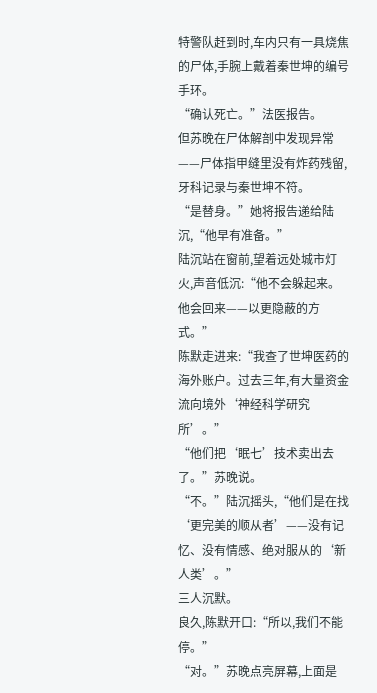特警队赶到时,车内只有一具烧焦的尸体,手腕上戴着秦世坤的编号手环。
“确认死亡。”法医报告。
但苏晚在尸体解剖中发现异常——尸体指甲缝里没有炸药残留,牙科记录与秦世坤不符。
“是替身。”她将报告递给陆沉,“他早有准备。”
陆沉站在窗前,望着远处城市灯火,声音低沉:“他不会躲起来。他会回来——以更隐蔽的方式。”
陈默走进来:“我查了世坤医药的海外账户。过去三年,有大量资金流向境外‘神经科学研究所’。”
“他们把‘眠七’技术卖出去了。”苏晚说。
“不。”陆沉摇头,“他们是在找‘更完美的顺从者’——没有记忆、没有情感、绝对服从的‘新人类’。”
三人沉默。
良久,陈默开口:“所以,我们不能停。”
“对。”苏晚点亮屏幕,上面是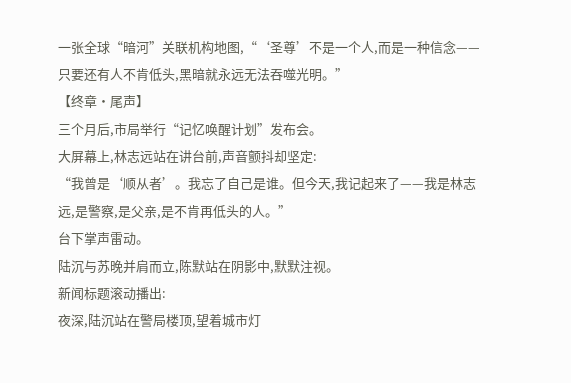一张全球“暗河”关联机构地图,“‘圣尊’不是一个人,而是一种信念——只要还有人不肯低头,黑暗就永远无法吞噬光明。”
【终章·尾声】
三个月后,市局举行“记忆唤醒计划”发布会。
大屏幕上,林志远站在讲台前,声音颤抖却坚定:
“我曾是‘顺从者’。我忘了自己是谁。但今天,我记起来了——我是林志远,是警察,是父亲,是不肯再低头的人。”
台下掌声雷动。
陆沉与苏晚并肩而立,陈默站在阴影中,默默注视。
新闻标题滚动播出:
夜深,陆沉站在警局楼顶,望着城市灯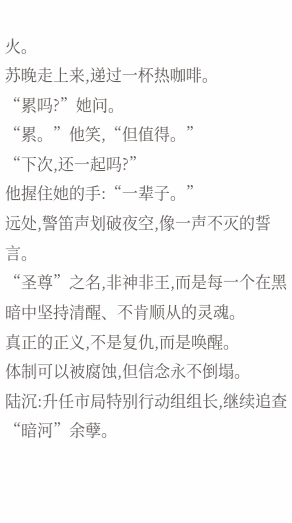火。
苏晚走上来,递过一杯热咖啡。
“累吗?”她问。
“累。”他笑,“但值得。”
“下次,还一起吗?”
他握住她的手:“一辈子。”
远处,警笛声划破夜空,像一声不灭的誓言。
“圣尊”之名,非神非王,而是每一个在黑暗中坚持清醒、不肯顺从的灵魂。
真正的正义,不是复仇,而是唤醒。
体制可以被腐蚀,但信念永不倒塌。
陆沉:升任市局特别行动组组长,继续追查“暗河”余孽。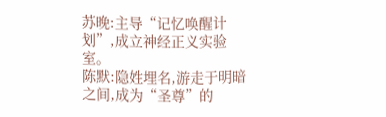苏晚:主导“记忆唤醒计划”,成立神经正义实验室。
陈默:隐姓埋名,游走于明暗之间,成为“圣尊”的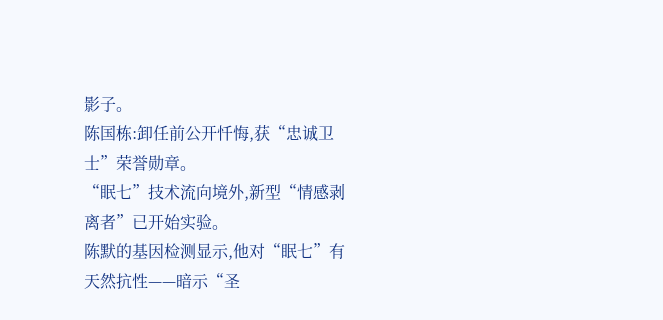影子。
陈国栋:卸任前公开忏悔,获“忠诚卫士”荣誉勋章。
“眠七”技术流向境外,新型“情感剥离者”已开始实验。
陈默的基因检测显示,他对“眠七”有天然抗性——暗示“圣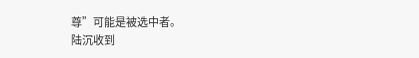尊”可能是被选中者。
陆沉收到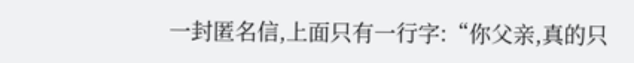一封匿名信,上面只有一行字:“你父亲,真的只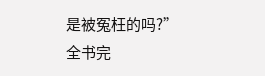是被冤枉的吗?”
全书完